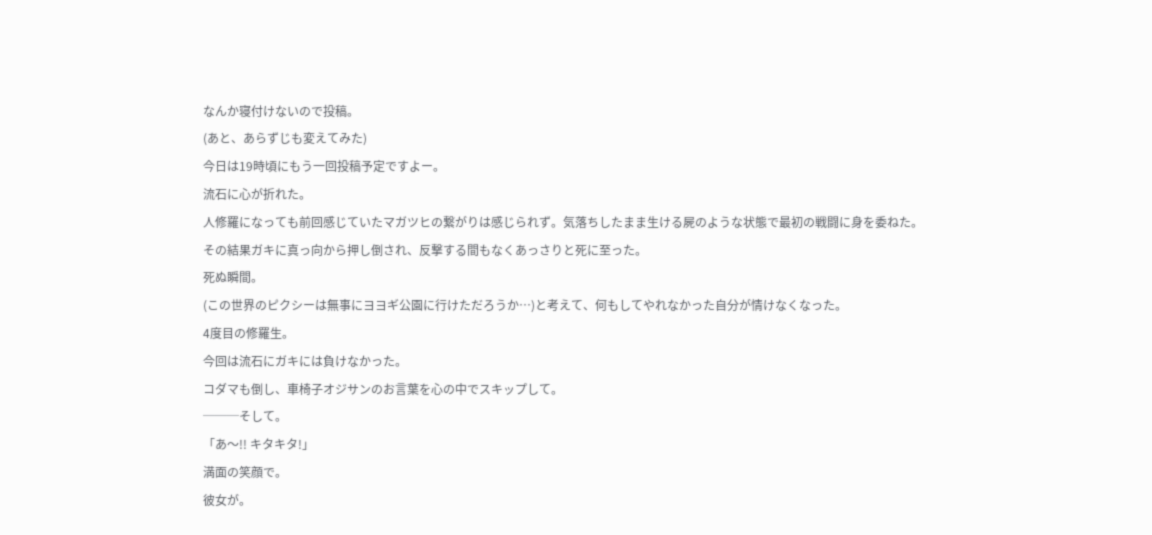なんか寝付けないので投稿。
(あと、あらずじも変えてみた)
今日は19時頃にもう一回投稿予定ですよー。
流石に心が折れた。
人修羅になっても前回感じていたマガツヒの繋がりは感じられず。気落ちしたまま生ける屍のような状態で最初の戦闘に身を委ねた。
その結果ガキに真っ向から押し倒され、反撃する間もなくあっさりと死に至った。
死ぬ瞬間。
(この世界のピクシーは無事にヨヨギ公園に行けただろうか…)と考えて、何もしてやれなかった自分が情けなくなった。
4度目の修羅生。
今回は流石にガキには負けなかった。
コダマも倒し、車椅子オジサンのお言葉を心の中でスキップして。
───そして。
「あ〜!! キタキタ!」
満面の笑顔で。
彼女が。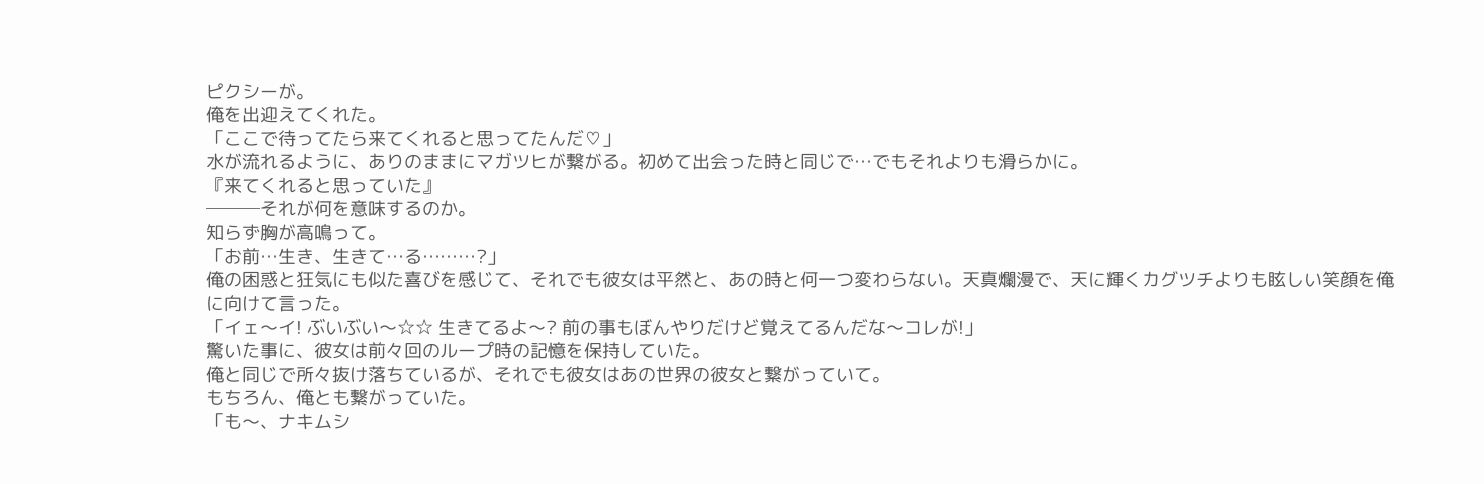ピクシーが。
俺を出迎えてくれた。
「ここで待ってたら来てくれると思ってたんだ♡」
水が流れるように、ありのままにマガツヒが繋がる。初めて出会った時と同じで…でもそれよりも滑らかに。
『来てくれると思っていた』
───それが何を意味するのか。
知らず胸が高鳴って。
「お前…生き、生きて…る………?」
俺の困惑と狂気にも似た喜びを感じて、それでも彼女は平然と、あの時と何一つ変わらない。天真爛漫で、天に輝くカグツチよりも眩しい笑顔を俺に向けて言った。
「イェ〜イ! ぶいぶい〜☆☆ 生きてるよ〜? 前の事もぼんやりだけど覚えてるんだな〜コレが!」
驚いた事に、彼女は前々回のループ時の記憶を保持していた。
俺と同じで所々抜け落ちているが、それでも彼女はあの世界の彼女と繋がっていて。
もちろん、俺とも繋がっていた。
「も〜、ナキムシ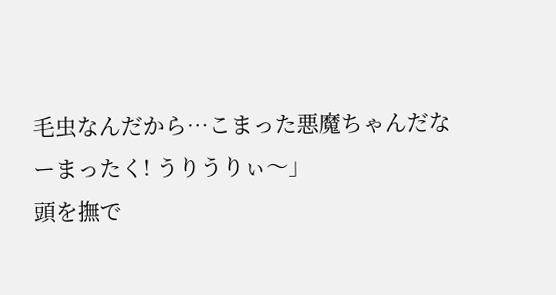毛虫なんだから…こまった悪魔ちゃんだなーまったく! うりうりぃ〜」
頭を撫で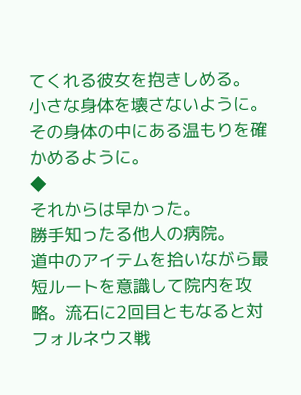てくれる彼女を抱きしめる。
小さな身体を壊さないように。
その身体の中にある温もりを確かめるように。
◆
それからは早かった。
勝手知ったる他人の病院。
道中のアイテムを拾いながら最短ルートを意識して院内を攻略。流石に2回目ともなると対フォルネウス戦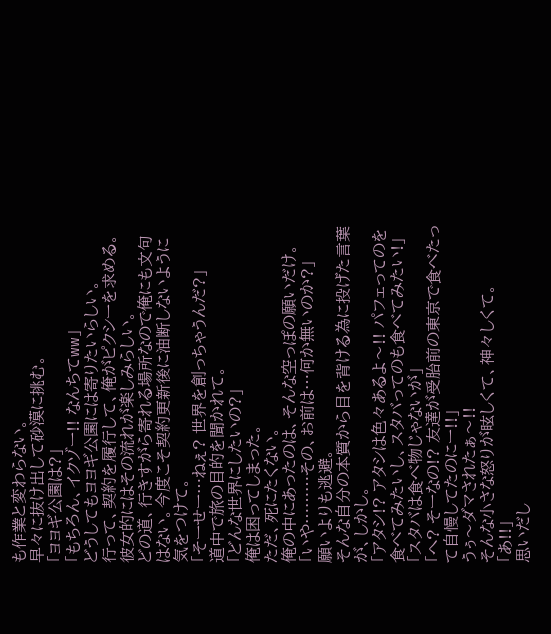も作業と変わらない。
早々に抜け出して砂漠に挑む。
「ヨヨギ公園は?」
「もちろん、イクゾー!! なんちてww」
どうしてもヨヨギ公園には寄りたいらしい。
行って、契約を履行して、俺がピクシーを求める。
彼女的にはその流れが楽しみらしい。
どの道、行きすがら寄れる場所なので俺にも文句はない。今度こそ契約更新後に油断しないように気をつけて。
「そーせー…ねぇ? 世界を創っちゃうんだ?」
道中で旅の目的を聞かれて。
「どんな世界にしたいの?」
俺は困ってしまった。
ただ、死にたくない。
俺の中にあったのは、そんな空っぽの願いだけ。
「いや………その、お前は…何か無いのか?」
願いよりも逃避。
そんな自分の本質から目を背ける為に投げた言葉が、しかし。
「アタシ!? アタシは色々あるよ〜!! パフェってのを食べてみたいし、スタバってのも食べてみたい!」
「スタバは食べ物じゃないが」
「へ? そーなの!? 友達が受胎前の東京で食べたって自慢してたのにー!!」
うぅ〜ダマされたぁ〜!!
そんな小さな怒りが眩しくて、神々しくて。
「あ!!」
思いだし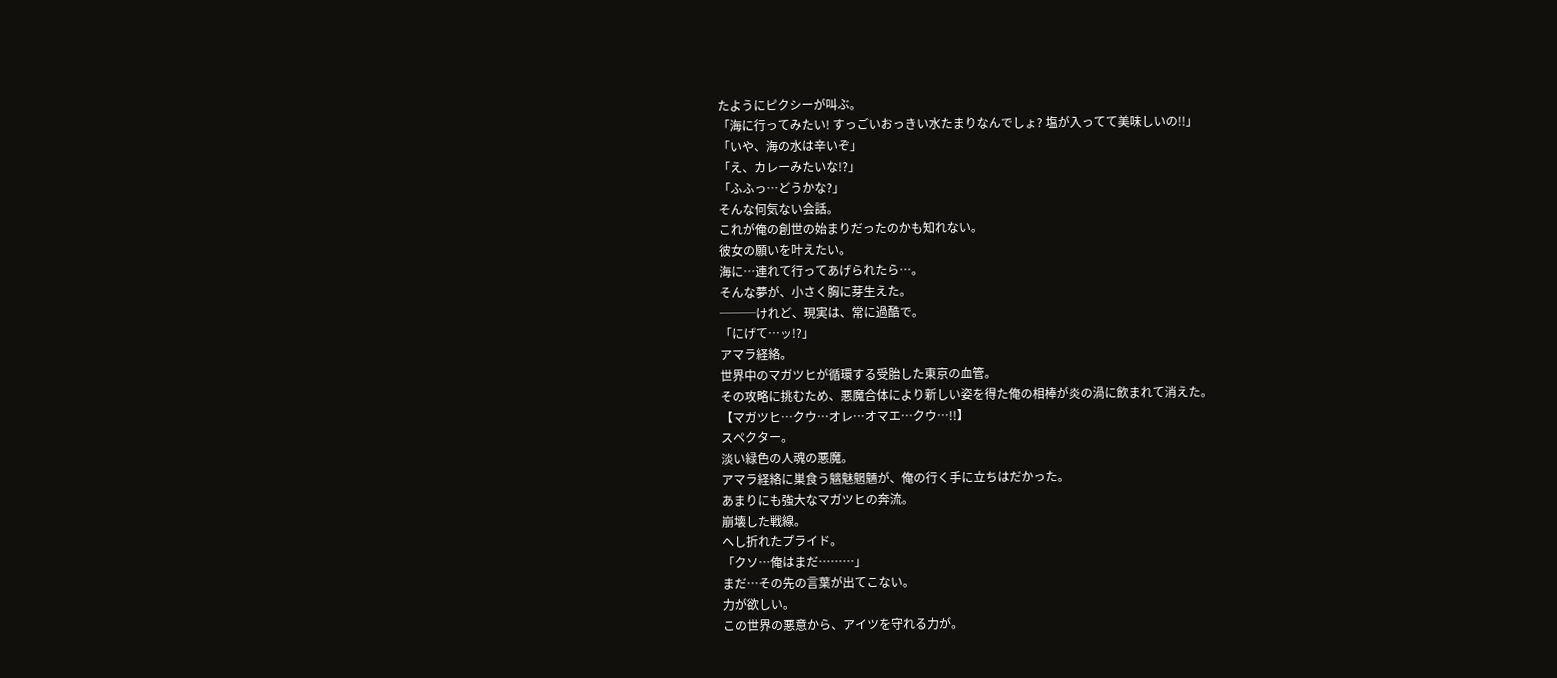たようにピクシーが叫ぶ。
「海に行ってみたい! すっごいおっきい水たまりなんでしょ? 塩が入ってて美味しいの!!」
「いや、海の水は辛いぞ」
「え、カレーみたいな!?」
「ふふっ…どうかな?」
そんな何気ない会話。
これが俺の創世の始まりだったのかも知れない。
彼女の願いを叶えたい。
海に…連れて行ってあげられたら…。
そんな夢が、小さく胸に芽生えた。
───けれど、現実は、常に過酷で。
「にげて…ッ!?」
アマラ経絡。
世界中のマガツヒが循環する受胎した東京の血管。
その攻略に挑むため、悪魔合体により新しい姿を得た俺の相棒が炎の渦に飲まれて消えた。
【マガツヒ…クウ…オレ…オマエ…クウ…!!】
スペクター。
淡い緑色の人魂の悪魔。
アマラ経絡に巣食う魑魅魍魎が、俺の行く手に立ちはだかった。
あまりにも強大なマガツヒの奔流。
崩壊した戦線。
へし折れたプライド。
「クソ…俺はまだ………」
まだ…その先の言葉が出てこない。
力が欲しい。
この世界の悪意から、アイツを守れる力が。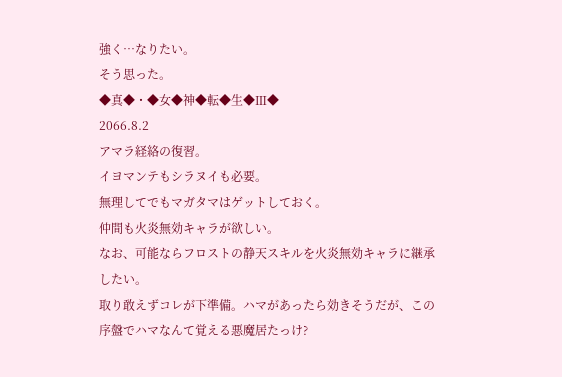強く…なりたい。
そう思った。
◆真◆・◆女◆神◆転◆生◆Ⅲ◆
2066.8.2
アマラ経絡の復習。
イヨマンテもシラヌイも必要。
無理してでもマガタマはゲットしておく。
仲間も火炎無効キャラが欲しい。
なお、可能ならフロストの静天スキルを火炎無効キャラに継承したい。
取り敢えずコレが下準備。ハマがあったら効きそうだが、この序盤でハマなんて覚える悪魔居たっけ?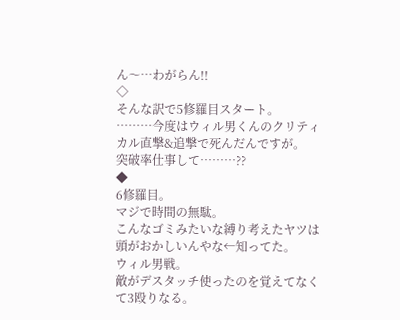ん〜…わがらん!!
◇
そんな訳で5修羅目スタート。
………今度はウィル男くんのクリティカル直撃&追撃で死んだんですが。
突破率仕事して………??
◆
6修羅目。
マジで時間の無駄。
こんなゴミみたいな縛り考えたヤツは頭がおかしいんやな←知ってた。
ウィル男戦。
敵がデスタッチ使ったのを覚えてなくて3殴りなる。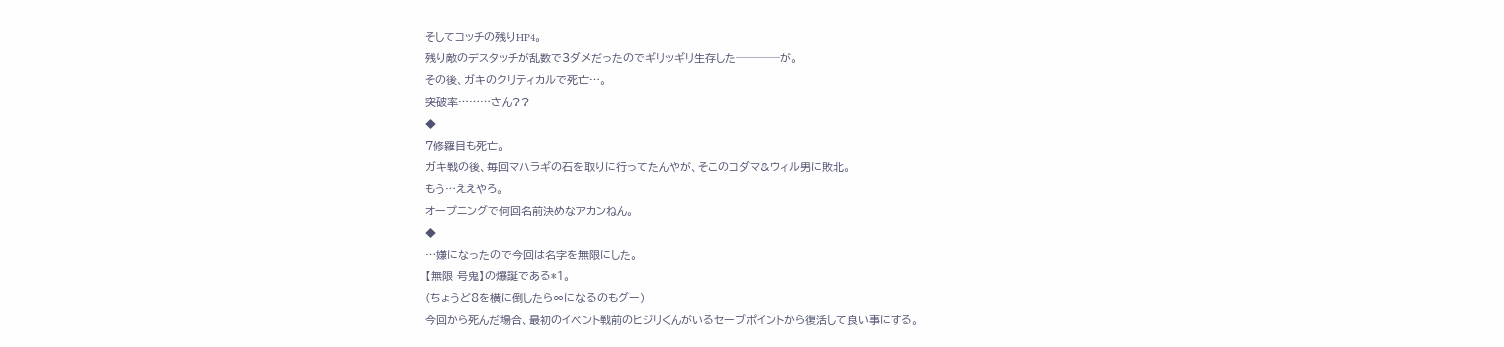そしてコッチの残りHP4。
残り敵のデスタッチが乱数で3ダメだったのでギリッギリ生存した────が。
その後、ガキのクリティカルで死亡…。
突破率………さん??
◆
7修羅目も死亡。
ガキ戦の後、毎回マハラギの石を取りに行ってたんやが、そこのコダマ&ウィル男に敗北。
もう…ええやろ。
オープニングで何回名前決めなアカンねん。
◆
…嫌になったので今回は名字を無限にした。
【無限 号鬼】の爆誕である*1。
(ちょうど8を横に倒したら∞になるのもグー)
今回から死んだ場合、最初のイベント戦前のヒジリくんがいるセーブポイントから復活して良い事にする。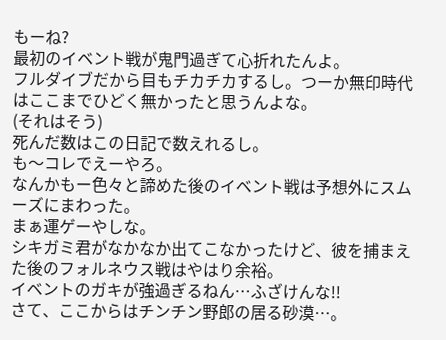もーね?
最初のイベント戦が鬼門過ぎて心折れたんよ。
フルダイブだから目もチカチカするし。つーか無印時代はここまでひどく無かったと思うんよな。
(それはそう)
死んだ数はこの日記で数えれるし。
も〜コレでえーやろ。
なんかもー色々と諦めた後のイベント戦は予想外にスムーズにまわった。
まぁ運ゲーやしな。
シキガミ君がなかなか出てこなかったけど、彼を捕まえた後のフォルネウス戦はやはり余裕。
イベントのガキが強過ぎるねん…ふざけんな!!
さて、ここからはチンチン野郎の居る砂漠…。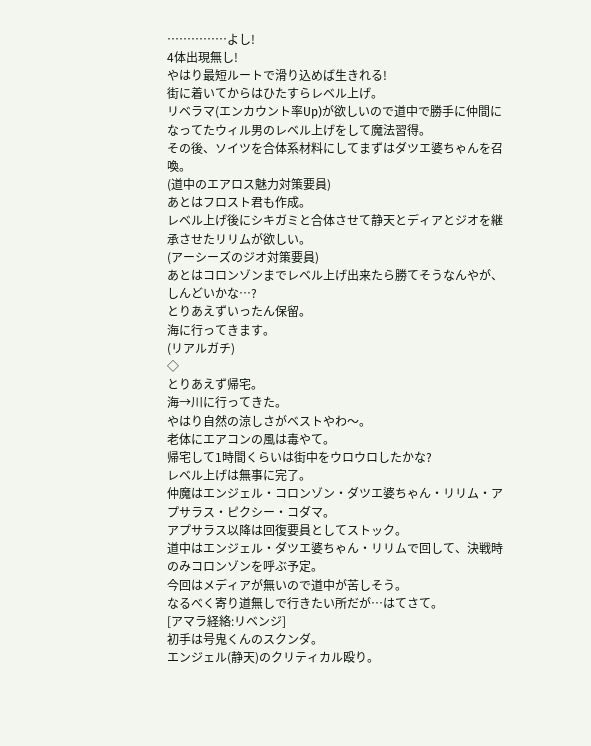……………よし!
4体出現無し!
やはり最短ルートで滑り込めば生きれる!
街に着いてからはひたすらレベル上げ。
リベラマ(エンカウント率Up)が欲しいので道中で勝手に仲間になってたウィル男のレベル上げをして魔法習得。
その後、ソイツを合体系材料にしてまずはダツエ婆ちゃんを召喚。
(道中のエアロス魅力対策要員)
あとはフロスト君も作成。
レベル上げ後にシキガミと合体させて静天とディアとジオを継承させたリリムが欲しい。
(アーシーズのジオ対策要員)
あとはコロンゾンまでレベル上げ出来たら勝てそうなんやが、しんどいかな…?
とりあえずいったん保留。
海に行ってきます。
(リアルガチ)
◇
とりあえず帰宅。
海→川に行ってきた。
やはり自然の涼しさがベストやわ〜。
老体にエアコンの風は毒やて。
帰宅して1時間くらいは街中をウロウロしたかな?
レベル上げは無事に完了。
仲魔はエンジェル・コロンゾン・ダツエ婆ちゃん・リリム・アプサラス・ピクシー・コダマ。
アプサラス以降は回復要員としてストック。
道中はエンジェル・ダツエ婆ちゃん・リリムで回して、決戦時のみコロンゾンを呼ぶ予定。
今回はメディアが無いので道中が苦しそう。
なるべく寄り道無しで行きたい所だが…はてさて。
[アマラ経絡:リベンジ]
初手は号鬼くんのスクンダ。
エンジェル(静天)のクリティカル殴り。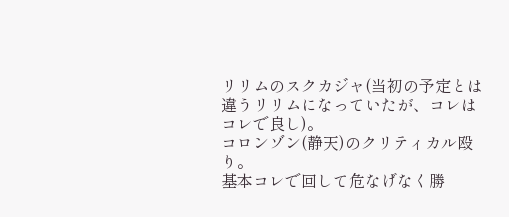リリムのスクカジャ(当初の予定とは違うリリムになっていたが、コレはコレで良し)。
コロンゾン(静天)のクリティカル殴り。
基本コレで回して危なげなく勝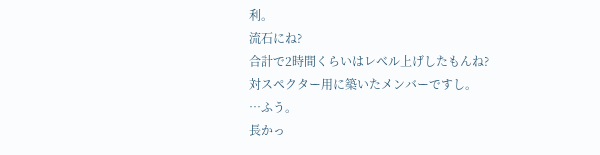利。
流石にね?
合計で2時間くらいはレベル上げしたもんね?
対スペクター用に築いたメンバーですし。
…ふう。
長かっ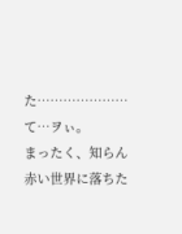た…………………て…ヲぃ。
まったく、知らん赤い世界に落ちた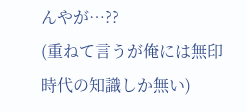んやが…??
(重ねて言うが俺には無印時代の知識しか無い)